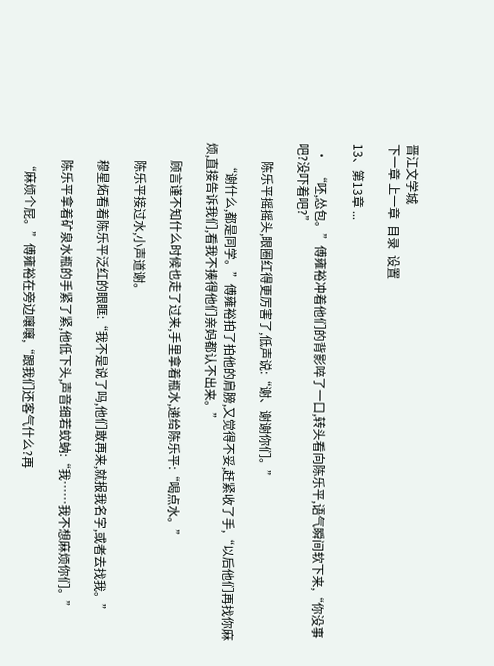晋江文学城
下一章 上一章  目录  设置

13、第13章 ...

  •   “呸,怂包。”傅雍裕冲着他们的背影啐了一口,转头看向陈乐平,语气瞬间软下来,“你没事吧?没吓着吧?”

      陈乐平摇摇头,眼圈红得更厉害了,低声说:“谢、谢谢你们。”

      “谢什么,都是同学。”傅雍裕拍了拍他的肩膀,又觉得不妥,赶紧收了手,“以后他们再找你麻烦,直接告诉我们,看我不揍得他们亲妈都认不出来。”

      顾言谨不知什么时候也走了过来,手里拿着瓶水,递给陈乐平:“喝点水。”

      陈乐平接过水,小声道谢。

      穆星炻看着陈乐平泛红的眼眶:“我不是说了吗,他们敢再来,就报我名字,或者去找我。”

      陈乐平拿着矿泉水瓶的手紧了紧,他低下头,声音细若蚊蚋:“我……我不想麻烦你们。”

      “麻烦个屁。”傅雍裕在旁边嚷嚷,“跟我们还客气什么?再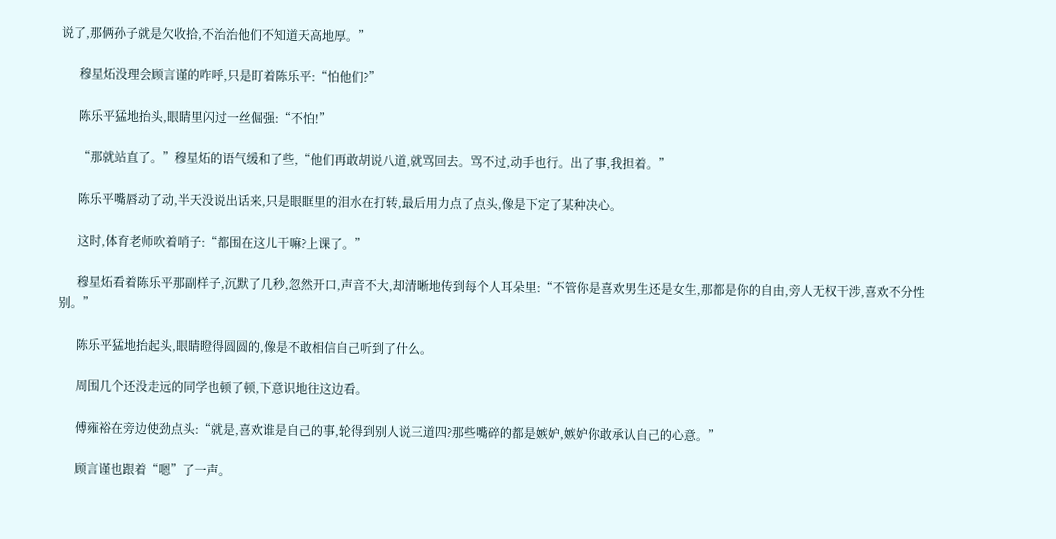说了,那俩孙子就是欠收拾,不治治他们不知道天高地厚。”

      穆星炻没理会顾言谨的咋呼,只是盯着陈乐平:“怕他们?”

      陈乐平猛地抬头,眼睛里闪过一丝倔强:“不怕!”

      “那就站直了。”穆星炻的语气缓和了些,“他们再敢胡说八道,就骂回去。骂不过,动手也行。出了事,我担着。”

      陈乐平嘴唇动了动,半天没说出话来,只是眼眶里的泪水在打转,最后用力点了点头,像是下定了某种决心。

      这时,体育老师吹着哨子:“都围在这儿干嘛?上课了。”

      穆星炻看着陈乐平那副样子,沉默了几秒,忽然开口,声音不大,却清晰地传到每个人耳朵里:“不管你是喜欢男生还是女生,那都是你的自由,旁人无权干涉,喜欢不分性别。”

      陈乐平猛地抬起头,眼睛瞪得圆圆的,像是不敢相信自己听到了什么。

      周围几个还没走远的同学也顿了顿,下意识地往这边看。

      傅雍裕在旁边使劲点头:“就是,喜欢谁是自己的事,轮得到别人说三道四?那些嘴碎的都是嫉妒,嫉妒你敢承认自己的心意。”

      顾言谨也跟着“嗯”了一声。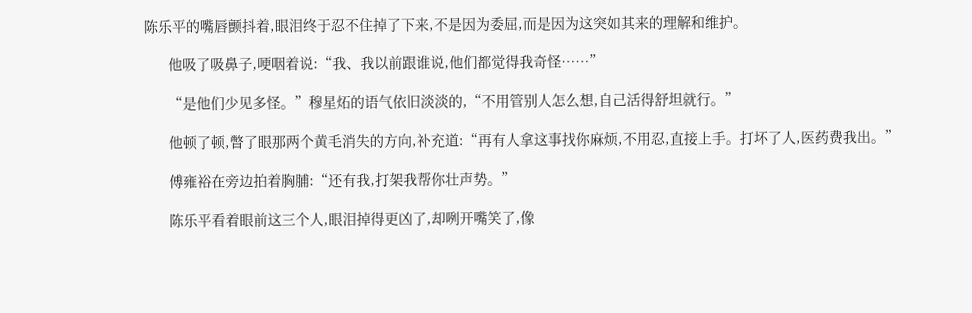陈乐平的嘴唇颤抖着,眼泪终于忍不住掉了下来,不是因为委屈,而是因为这突如其来的理解和维护。

      他吸了吸鼻子,哽咽着说:“我、我以前跟谁说,他们都觉得我奇怪……”

      “是他们少见多怪。”穆星炻的语气依旧淡淡的,“不用管别人怎么想,自己活得舒坦就行。”

      他顿了顿,瞥了眼那两个黄毛消失的方向,补充道:“再有人拿这事找你麻烦,不用忍,直接上手。打坏了人,医药费我出。”

      傅雍裕在旁边拍着胸脯:“还有我,打架我帮你壮声势。”

      陈乐平看着眼前这三个人,眼泪掉得更凶了,却咧开嘴笑了,像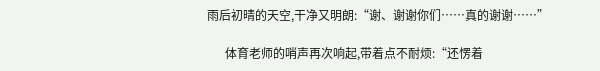雨后初晴的天空,干净又明朗:“谢、谢谢你们……真的谢谢……”

      体育老师的哨声再次响起,带着点不耐烦:“还愣着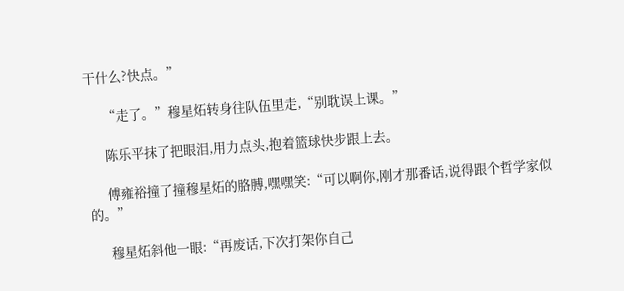干什么?快点。”

      “走了。”穆星炻转身往队伍里走,“别耽误上课。”

      陈乐平抹了把眼泪,用力点头,抱着篮球快步跟上去。

      傅雍裕撞了撞穆星炻的胳膊,嘿嘿笑:“可以啊你,刚才那番话,说得跟个哲学家似的。”

      穆星炻斜他一眼:“再废话,下次打架你自己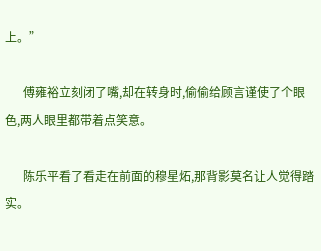上。”

      傅雍裕立刻闭了嘴,却在转身时,偷偷给顾言谨使了个眼色,两人眼里都带着点笑意。

      陈乐平看了看走在前面的穆星炻,那背影莫名让人觉得踏实。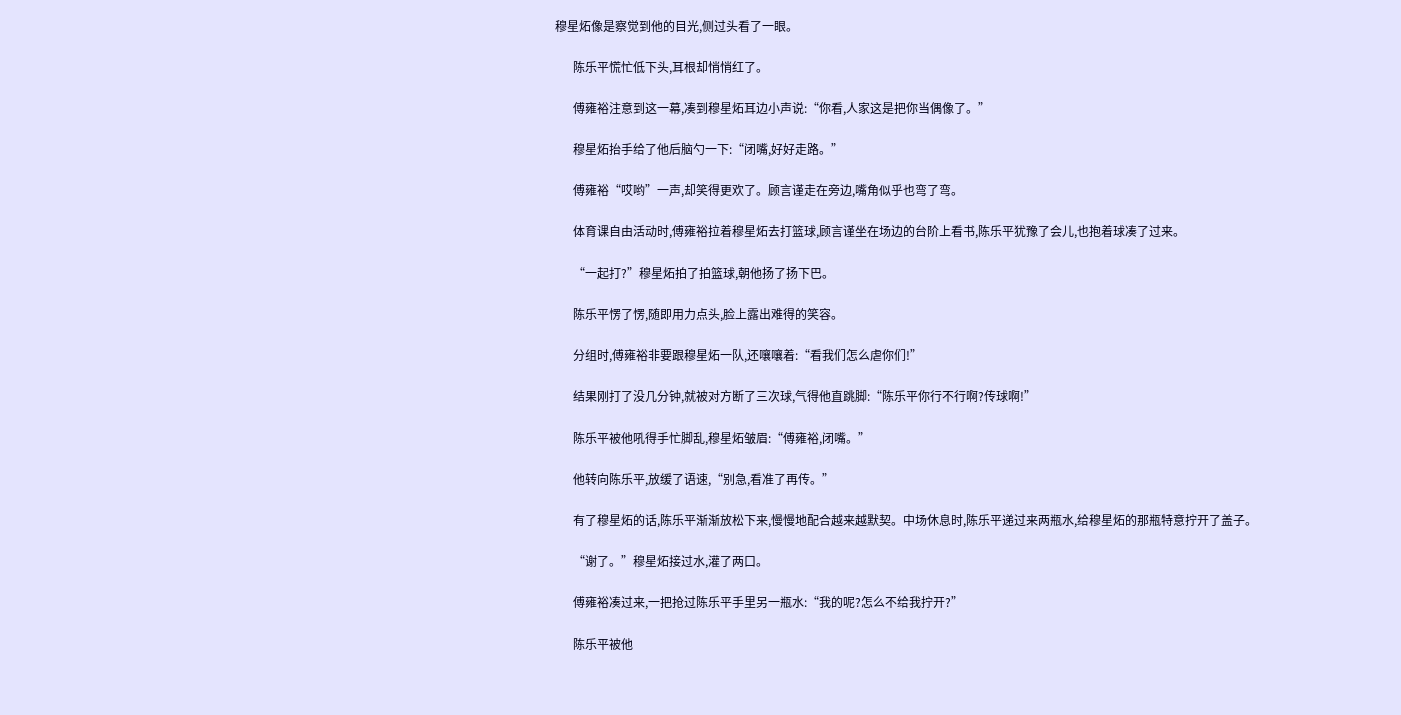穆星炻像是察觉到他的目光,侧过头看了一眼。

      陈乐平慌忙低下头,耳根却悄悄红了。

      傅雍裕注意到这一幕,凑到穆星炻耳边小声说:“你看,人家这是把你当偶像了。”

      穆星炻抬手给了他后脑勺一下:“闭嘴,好好走路。”

      傅雍裕“哎哟”一声,却笑得更欢了。顾言谨走在旁边,嘴角似乎也弯了弯。

      体育课自由活动时,傅雍裕拉着穆星炻去打篮球,顾言谨坐在场边的台阶上看书,陈乐平犹豫了会儿,也抱着球凑了过来。

      “一起打?”穆星炻拍了拍篮球,朝他扬了扬下巴。

      陈乐平愣了愣,随即用力点头,脸上露出难得的笑容。

      分组时,傅雍裕非要跟穆星炻一队,还嚷嚷着:“看我们怎么虐你们!”

      结果刚打了没几分钟,就被对方断了三次球,气得他直跳脚:“陈乐平你行不行啊?传球啊!”

      陈乐平被他吼得手忙脚乱,穆星炻皱眉:“傅雍裕,闭嘴。”

      他转向陈乐平,放缓了语速,“别急,看准了再传。”

      有了穆星炻的话,陈乐平渐渐放松下来,慢慢地配合越来越默契。中场休息时,陈乐平递过来两瓶水,给穆星炻的那瓶特意拧开了盖子。

      “谢了。”穆星炻接过水,灌了两口。

      傅雍裕凑过来,一把抢过陈乐平手里另一瓶水:“我的呢?怎么不给我拧开?”

      陈乐平被他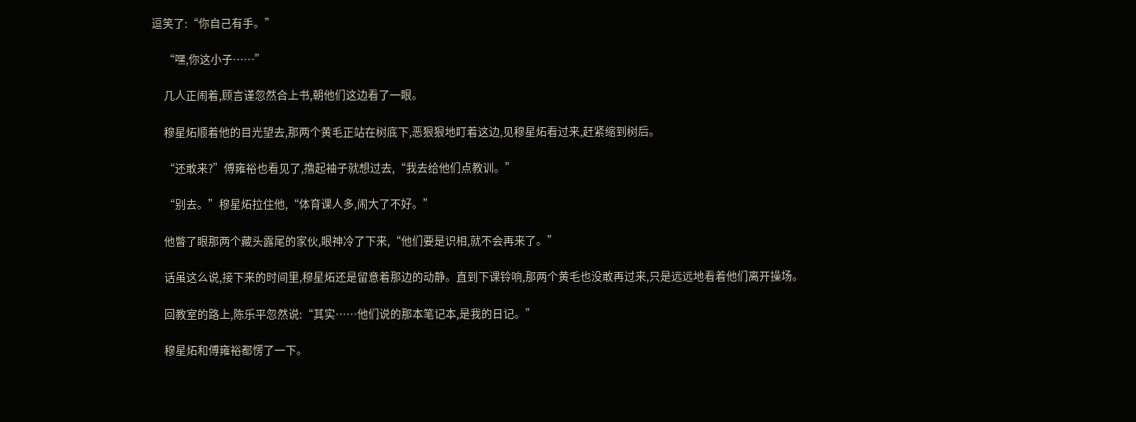逗笑了:“你自己有手。”

      “嘿,你这小子……”

      几人正闹着,顾言谨忽然合上书,朝他们这边看了一眼。

      穆星炻顺着他的目光望去,那两个黄毛正站在树底下,恶狠狠地盯着这边,见穆星炻看过来,赶紧缩到树后。

      “还敢来?”傅雍裕也看见了,撸起袖子就想过去,“我去给他们点教训。”

      “别去。”穆星炻拉住他,“体育课人多,闹大了不好。”

      他瞥了眼那两个藏头露尾的家伙,眼神冷了下来,“他们要是识相,就不会再来了。”

      话虽这么说,接下来的时间里,穆星炻还是留意着那边的动静。直到下课铃响,那两个黄毛也没敢再过来,只是远远地看着他们离开操场。

      回教室的路上,陈乐平忽然说:“其实……他们说的那本笔记本,是我的日记。”

      穆星炻和傅雍裕都愣了一下。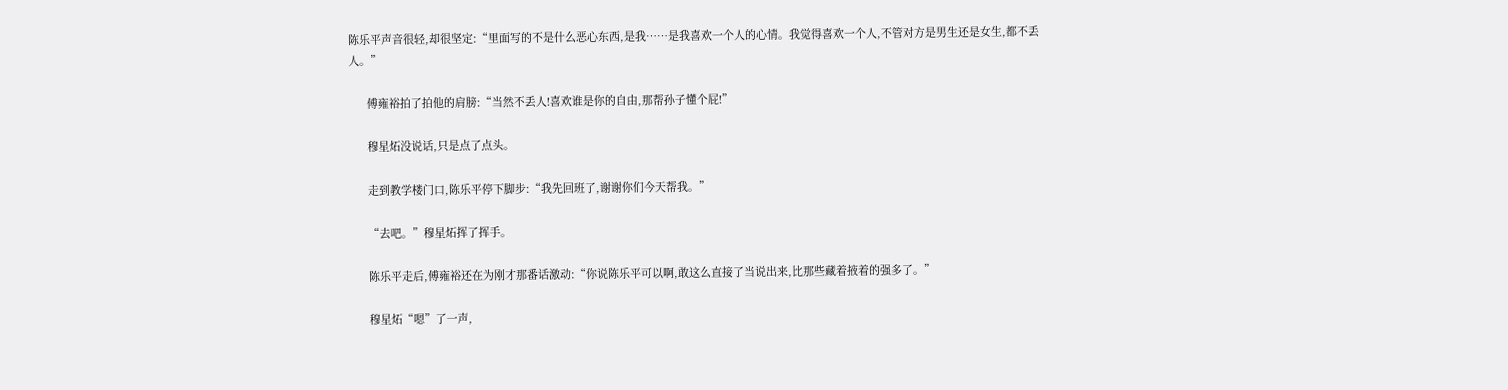陈乐平声音很轻,却很坚定:“里面写的不是什么恶心东西,是我……是我喜欢一个人的心情。我觉得喜欢一个人,不管对方是男生还是女生,都不丢人。”

      傅雍裕拍了拍他的肩膀:“当然不丢人!喜欢谁是你的自由,那帮孙子懂个屁!”

      穆星炻没说话,只是点了点头。

      走到教学楼门口,陈乐平停下脚步:“我先回班了,谢谢你们今天帮我。”

      “去吧。”穆星炻挥了挥手。

      陈乐平走后,傅雍裕还在为刚才那番话激动:“你说陈乐平可以啊,敢这么直接了当说出来,比那些藏着掖着的强多了。”

      穆星炻“嗯”了一声,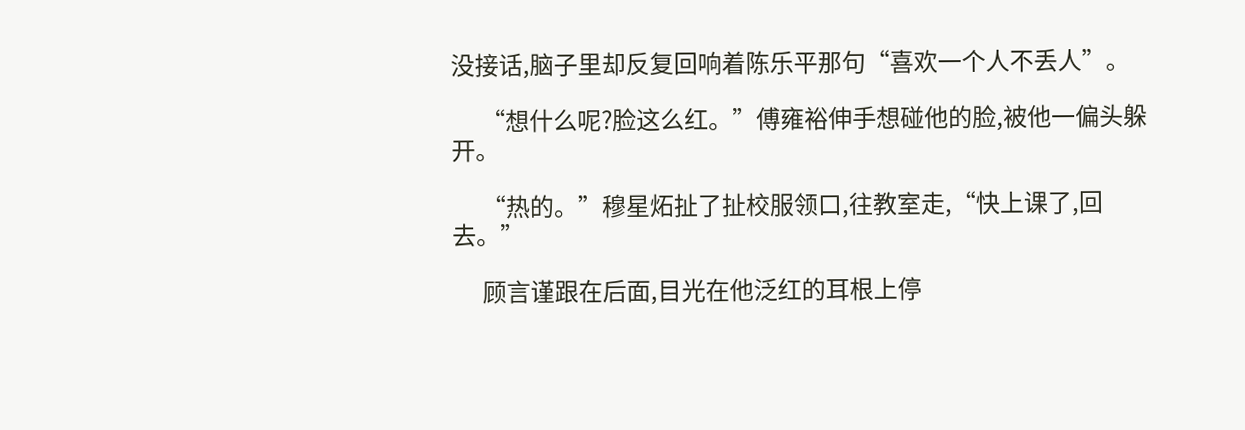没接话,脑子里却反复回响着陈乐平那句“喜欢一个人不丢人”。

      “想什么呢?脸这么红。”傅雍裕伸手想碰他的脸,被他一偏头躲开。

      “热的。”穆星炻扯了扯校服领口,往教室走,“快上课了,回去。”

      顾言谨跟在后面,目光在他泛红的耳根上停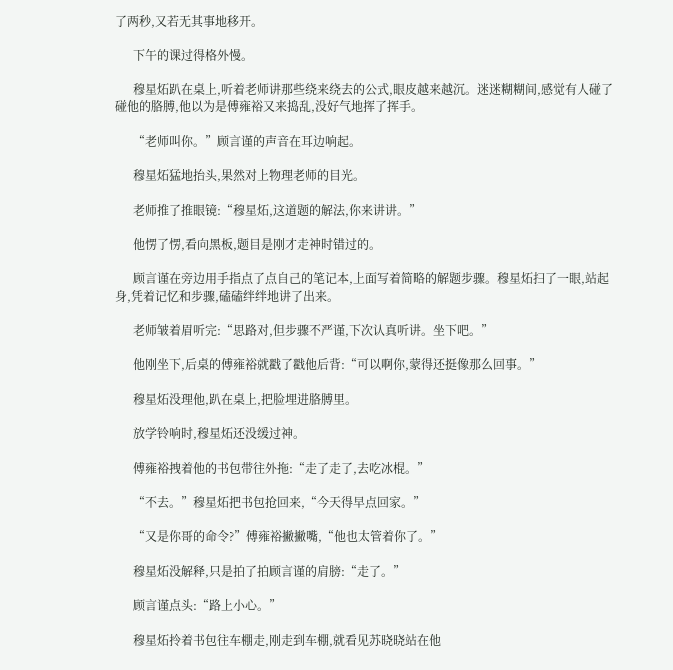了两秒,又若无其事地移开。

      下午的课过得格外慢。

      穆星炻趴在桌上,听着老师讲那些绕来绕去的公式,眼皮越来越沉。迷迷糊糊间,感觉有人碰了碰他的胳膊,他以为是傅雍裕又来捣乱,没好气地挥了挥手。

      “老师叫你。”顾言谨的声音在耳边响起。

      穆星炻猛地抬头,果然对上物理老师的目光。

      老师推了推眼镜:“穆星炻,这道题的解法,你来讲讲。”

      他愣了愣,看向黑板,题目是刚才走神时错过的。

      顾言谨在旁边用手指点了点自己的笔记本,上面写着简略的解题步骤。穆星炻扫了一眼,站起身,凭着记忆和步骤,磕磕绊绊地讲了出来。

      老师皱着眉听完:“思路对,但步骤不严谨,下次认真听讲。坐下吧。”

      他刚坐下,后桌的傅雍裕就戳了戳他后背:“可以啊你,蒙得还挺像那么回事。”

      穆星炻没理他,趴在桌上,把脸埋进胳膊里。

      放学铃响时,穆星炻还没缓过神。

      傅雍裕拽着他的书包带往外拖:“走了走了,去吃冰棍。”

      “不去。”穆星炻把书包抢回来,“今天得早点回家。”

      “又是你哥的命令?”傅雍裕撇撇嘴,“他也太管着你了。”

      穆星炻没解释,只是拍了拍顾言谨的肩膀:“走了。”

      顾言谨点头:“路上小心。”

      穆星炻拎着书包往车棚走,刚走到车棚,就看见苏晓晓站在他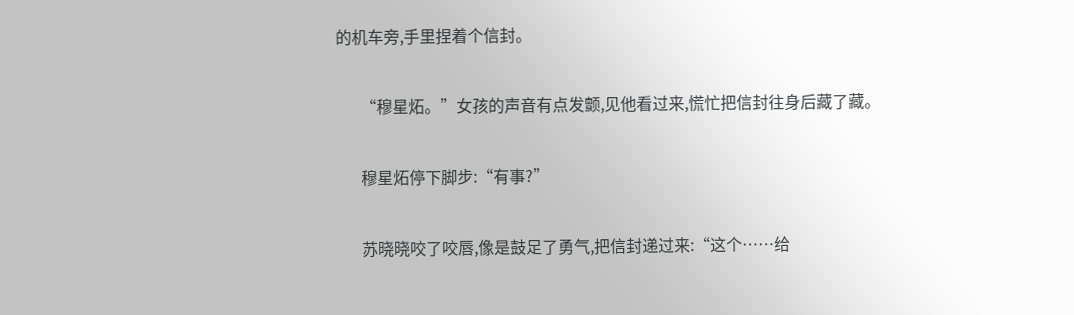的机车旁,手里捏着个信封。

      “穆星炻。”女孩的声音有点发颤,见他看过来,慌忙把信封往身后藏了藏。

      穆星炻停下脚步:“有事?”

      苏晓晓咬了咬唇,像是鼓足了勇气,把信封递过来:“这个……给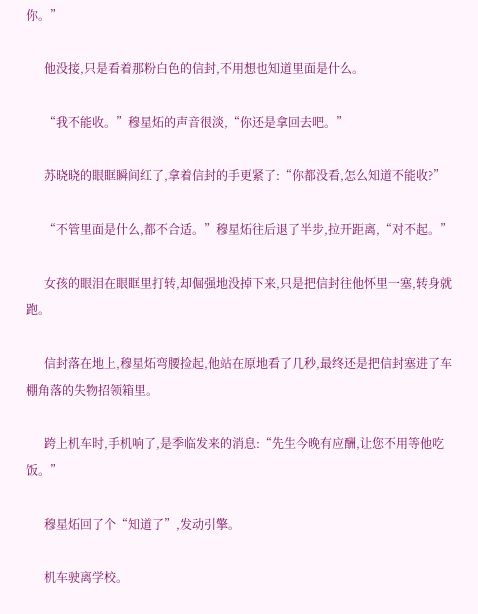你。”

      他没接,只是看着那粉白色的信封,不用想也知道里面是什么。

      “我不能收。”穆星炻的声音很淡,“你还是拿回去吧。”

      苏晓晓的眼眶瞬间红了,拿着信封的手更紧了:“你都没看,怎么知道不能收?”

      “不管里面是什么,都不合适。”穆星炻往后退了半步,拉开距离,“对不起。”

      女孩的眼泪在眼眶里打转,却倔强地没掉下来,只是把信封往他怀里一塞,转身就跑。

      信封落在地上,穆星炻弯腰捡起,他站在原地看了几秒,最终还是把信封塞进了车棚角落的失物招领箱里。

      跨上机车时,手机响了,是季临发来的消息:“先生今晚有应酬,让您不用等他吃饭。”

      穆星炻回了个“知道了”,发动引擎。

      机车驶离学校。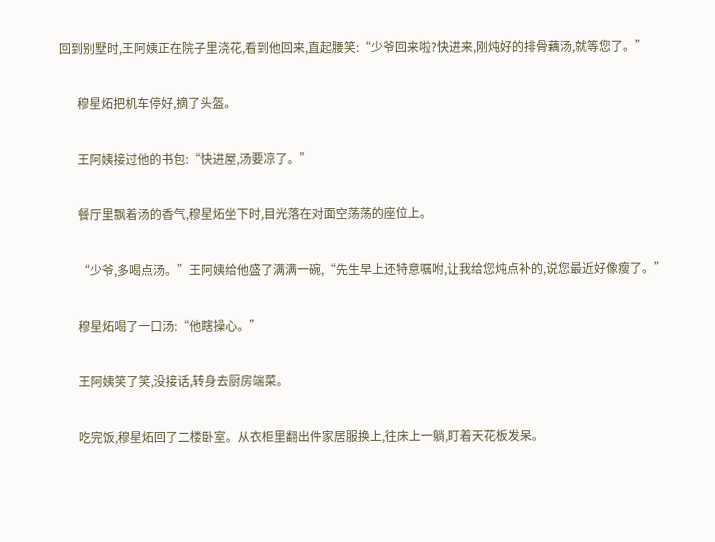回到别墅时,王阿姨正在院子里浇花,看到他回来,直起腰笑:“少爷回来啦?快进来,刚炖好的排骨藕汤,就等您了。”

      穆星炻把机车停好,摘了头盔。

      王阿姨接过他的书包:“快进屋,汤要凉了。”

      餐厅里飘着汤的香气,穆星炻坐下时,目光落在对面空荡荡的座位上。

      “少爷,多喝点汤。”王阿姨给他盛了满满一碗,“先生早上还特意嘱咐,让我给您炖点补的,说您最近好像瘦了。”

      穆星炻喝了一口汤:“他瞎操心。”

      王阿姨笑了笑,没接话,转身去厨房端菜。

      吃完饭,穆星炻回了二楼卧室。从衣柜里翻出件家居服换上,往床上一躺,盯着天花板发呆。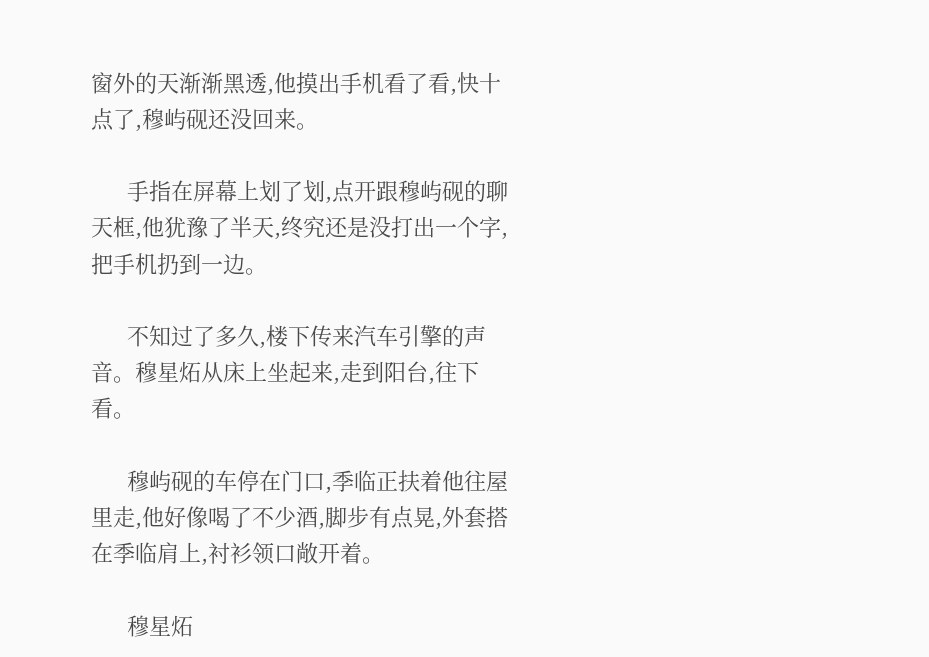窗外的天渐渐黑透,他摸出手机看了看,快十点了,穆屿砚还没回来。

      手指在屏幕上划了划,点开跟穆屿砚的聊天框,他犹豫了半天,终究还是没打出一个字,把手机扔到一边。

      不知过了多久,楼下传来汽车引擎的声音。穆星炻从床上坐起来,走到阳台,往下看。

      穆屿砚的车停在门口,季临正扶着他往屋里走,他好像喝了不少酒,脚步有点晃,外套搭在季临肩上,衬衫领口敞开着。

      穆星炻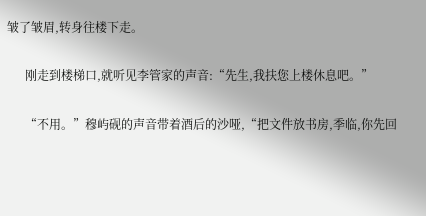皱了皱眉,转身往楼下走。

      刚走到楼梯口,就听见李管家的声音:“先生,我扶您上楼休息吧。”

      “不用。”穆屿砚的声音带着酒后的沙哑,“把文件放书房,季临,你先回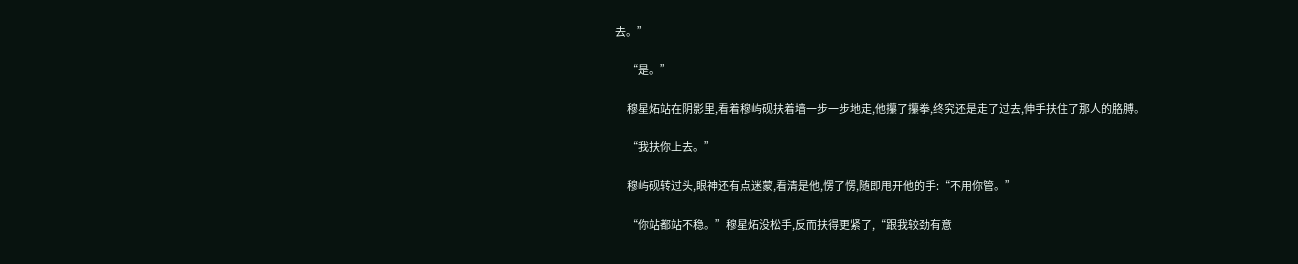去。”

      “是。”

      穆星炻站在阴影里,看着穆屿砚扶着墙一步一步地走,他攥了攥拳,终究还是走了过去,伸手扶住了那人的胳膊。

      “我扶你上去。”

      穆屿砚转过头,眼神还有点迷蒙,看清是他,愣了愣,随即甩开他的手:“不用你管。”

      “你站都站不稳。”穆星炻没松手,反而扶得更紧了,“跟我较劲有意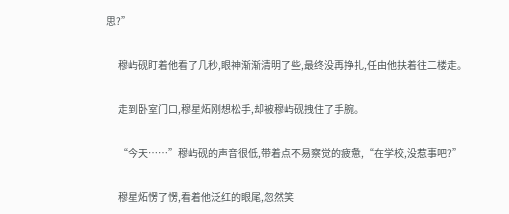思?”

      穆屿砚盯着他看了几秒,眼神渐渐清明了些,最终没再挣扎,任由他扶着往二楼走。

      走到卧室门口,穆星炻刚想松手,却被穆屿砚拽住了手腕。

      “今天……”穆屿砚的声音很低,带着点不易察觉的疲惫,“在学校,没惹事吧?”

      穆星炻愣了愣,看着他泛红的眼尾,忽然笑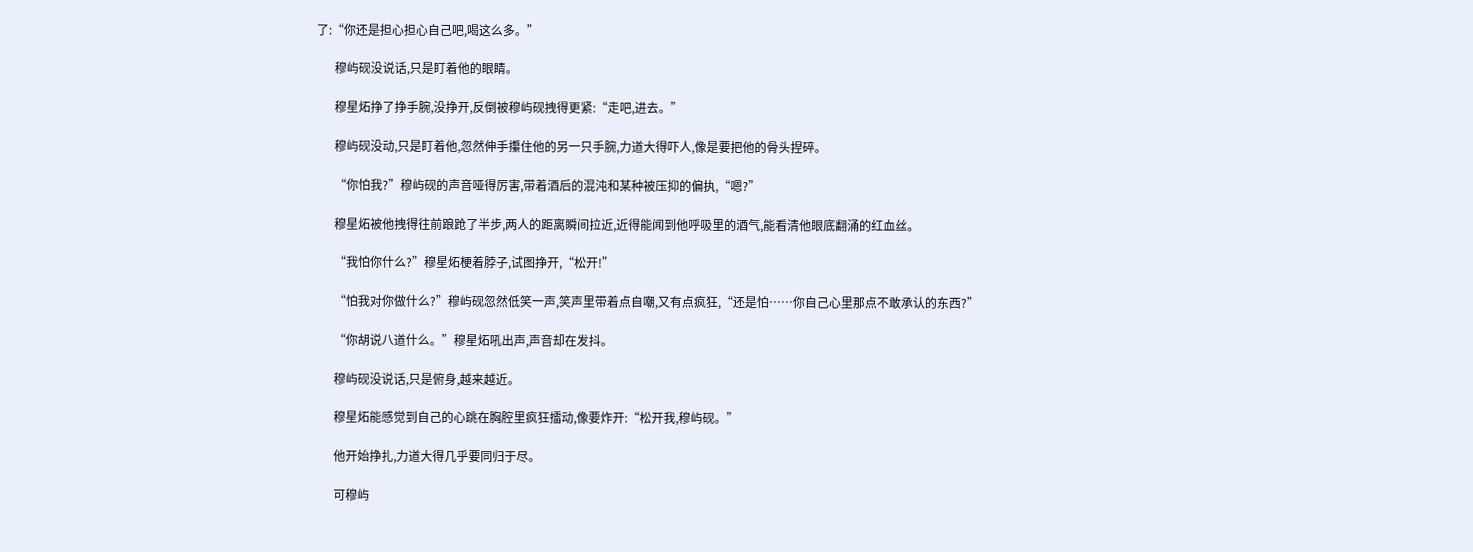了:“你还是担心担心自己吧,喝这么多。”

      穆屿砚没说话,只是盯着他的眼睛。

      穆星炻挣了挣手腕,没挣开,反倒被穆屿砚拽得更紧:“走吧,进去。”

      穆屿砚没动,只是盯着他,忽然伸手攥住他的另一只手腕,力道大得吓人,像是要把他的骨头捏碎。

      “你怕我?”穆屿砚的声音哑得厉害,带着酒后的混沌和某种被压抑的偏执,“嗯?”

      穆星炻被他拽得往前踉跄了半步,两人的距离瞬间拉近,近得能闻到他呼吸里的酒气,能看清他眼底翻涌的红血丝。

      “我怕你什么?”穆星炻梗着脖子,试图挣开,“松开!”

      “怕我对你做什么?”穆屿砚忽然低笑一声,笑声里带着点自嘲,又有点疯狂,“还是怕……你自己心里那点不敢承认的东西?”

      “你胡说八道什么。”穆星炻吼出声,声音却在发抖。

      穆屿砚没说话,只是俯身,越来越近。

      穆星炻能感觉到自己的心跳在胸腔里疯狂擂动,像要炸开:“松开我,穆屿砚。”

      他开始挣扎,力道大得几乎要同归于尽。

      可穆屿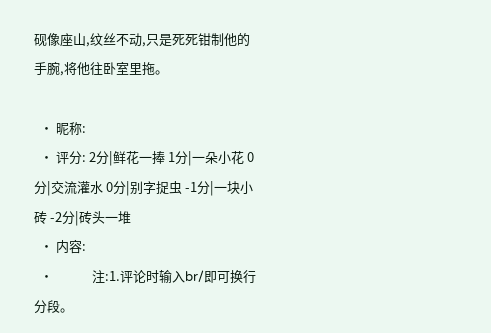砚像座山,纹丝不动,只是死死钳制他的手腕,将他往卧室里拖。

  • 昵称:
  • 评分: 2分|鲜花一捧 1分|一朵小花 0分|交流灌水 0分|别字捉虫 -1分|一块小砖 -2分|砖头一堆
  • 内容:
  •             注:1.评论时输入br/即可换行分段。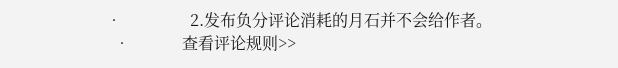•                 2.发布负分评论消耗的月石并不会给作者。
  •             查看评论规则>>